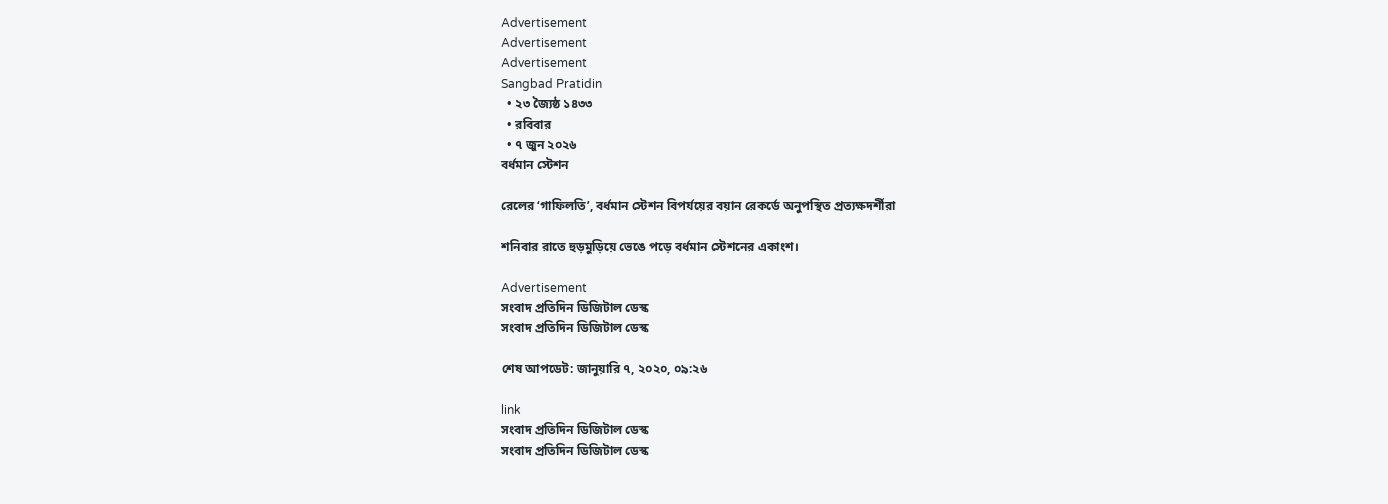Advertisement
Advertisement
Advertisement
Sangbad Pratidin
  • ২৩ জ্যৈষ্ঠ ১৪৩৩
  • রবিবার
  • ৭ জুন ২০২৬
বর্ধমান স্টেশন

রেলের ‘গাফিলতি’, বর্ধমান স্টেশন বিপর্যয়ের বয়ান রেকর্ডে অনুপস্থিত প্রত্যক্ষদর্শীরা

শনিবার রাতে হুড়মুড়িয়ে ভেঙে পড়ে বর্ধমান স্টেশনের একাংশ।

Advertisement
সংবাদ প্রতিদিন ডিজিটাল ডেস্ক
সংবাদ প্রতিদিন ডিজিটাল ডেস্ক

শেষ আপডেট: জানুয়ারি ৭, ২০২০, ০৯:২৬

link
সংবাদ প্রতিদিন ডিজিটাল ডেস্ক
সংবাদ প্রতিদিন ডিজিটাল ডেস্ক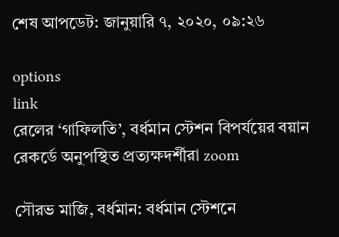শেষ আপডেট: জানুয়ারি ৭, ২০২০, ০৯:২৬

options
link
রেলের ‘গাফিলতি’, বর্ধমান স্টেশন বিপর্যয়ের বয়ান রেকর্ডে অনুপস্থিত প্রত্যক্ষদর্শীরা zoom

সৌরভ মাজি, বর্ধমান: বর্ধমান স্টেশনে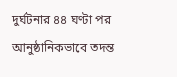দুর্ঘটনার ৪৪ ঘণ্টা পর আনুষ্ঠানিকভাবে তদন্ত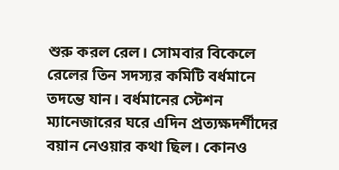শুরু করল রেল। সোমবার বিকেলে রেলের তিন সদস্যর কমিটি বর্ধমানে তদন্তে যান। বর্ধমানের স্টেশন ম্যানেজারের ঘরে এদিন প্রত্যক্ষদর্শীদের বয়ান নেওয়ার কথা ছিল। কোনও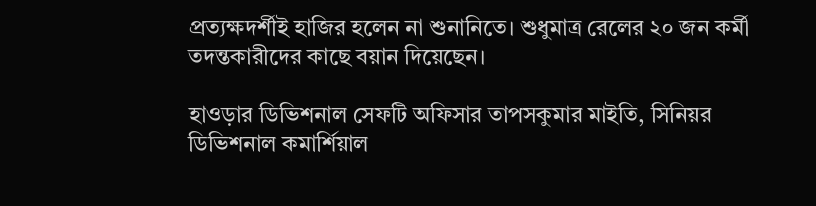প্রত্যক্ষদর্শীই হাজির হলেন না শুনানিতে। শুধুমাত্র রেলের ২০ জন কর্মী তদন্তকারীদের কাছে বয়ান দিয়েছেন।

হাওড়ার ডিভিশনাল সেফটি অফিসার তাপসকুমার মাইতি, সিনিয়র ডিভিশনাল কমার্শিয়াল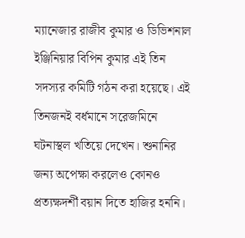ম্যানেজার রাজীব কুমার ও ডিভিশনাল ইঞ্জিনিয়ার বিপিন কুমার এই তিন সদস্যর কমিটি গঠন করা হয়েছে। এই তিনজনই বর্ধমানে সরেজমিনে ঘটনাস্থল খতিয়ে দেখেন। শুনানির জন্য অপেক্ষা করলেও কোনও প্রত্যক্ষদর্শী বয়ান দিতে হাজির হননি।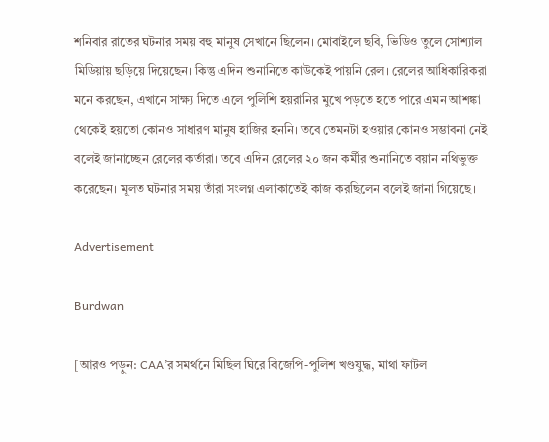শনিবার রাতের ঘটনার সময় বহু মানুষ সেখানে ছিলেন। মোবাইলে ছবি, ভিডিও তুলে সোশ্যাল মিডিয়ায় ছড়িয়ে দিয়েছেন। কিন্তু এদিন শুনানিতে কাউকেই পায়নি রেল। রেলের আধিকারিকরা মনে করছেন, এখানে সাক্ষ্য দিতে এলে পুলিশি হয়রানির মুখে পড়তে হতে পারে এমন আশঙ্কা থেকেই হয়তো কোনও সাধারণ মানুষ হাজির হননি। তবে তেমনটা হওয়ার কোনও সম্ভাবনা নেই বলেই জানাচ্ছেন রেলের কর্তারা। তবে এদিন রেলের ২০ জন কর্মীর শুনানিতে বয়ান নথিভুক্ত করেছেন। মূলত ঘটনার সময় তাঁরা সংলগ্ন এলাকাতেই কাজ করছিলেন বলেই জানা গিয়েছে।

Advertisement

Burdwan

[আরও পড়ুন: CAA’র সমর্থনে মিছিল ঘিরে বিজেপি-পুলিশ খণ্ডযুদ্ধ, মাথা ফাটল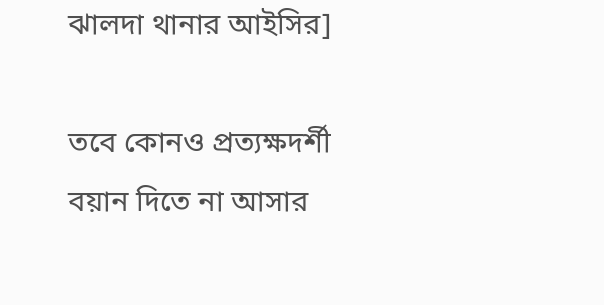ঝালদা থানার আইসির]

তবে কোনও প্রত্যক্ষদর্শী বয়ান দিতে না আসার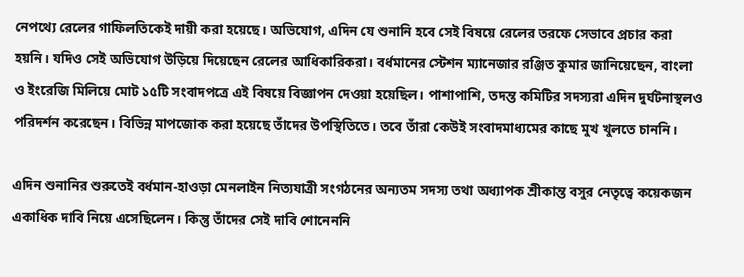নেপথ্যে রেলের গাফিলতিকেই দায়ী করা হয়েছে। অভিযোগ, এদিন যে শুনানি হবে সেই বিষয়ে রেলের তরফে সেভাবে প্রচার করা হয়নি। যদিও সেই অভিযোগ উড়িয়ে দিয়েছেন রেলের আধিকারিকরা। বর্ধমানের স্টেশন ম্যানেজার রঞ্জিত কুমার জানিয়েছেন, বাংলা ও ইংরেজি মিলিয়ে মোট ১৫টি সংবাদপত্রে এই বিষয়ে বিজ্ঞাপন দেওয়া হয়েছিল। পাশাপাশি, তদন্ত কমিটির সদস্যরা এদিন দুর্ঘটনাস্থলও পরিদর্শন করেছেন। বিভিন্ন মাপজোক করা হয়েছে তাঁদের উপস্থিতিতে। তবে তাঁরা কেউই সংবাদমাধ্যমের কাছে মুখ খুলতে চাননি।

এদিন শুনানির শুরুতেই বর্ধমান-হাওড়া মেনলাইন নিত্যযাত্রী সংগঠনের অন্যতম সদস্য তথা অধ্যাপক শ্রীকান্ত বসুর নেতৃত্বে কয়েকজন একাধিক দাবি নিয়ে এসেছিলেন। কিন্তু তাঁদের সেই দাবি শোনেননি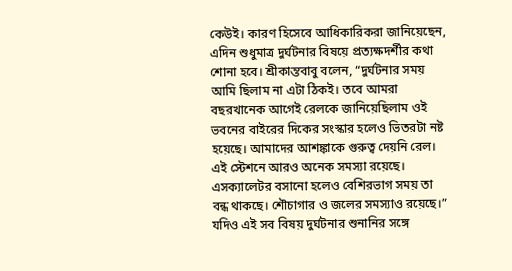কেউই। কারণ হিসেবে আধিকারিকরা জানিয়েছেন, এদিন শুধুমাত্র দুর্ঘটনার বিষয়ে প্রত্যক্ষদর্শীর কথা শোনা হবে। শ্রীকান্তবাবু বলেন, “দুর্ঘটনার সময় আমি ছিলাম না এটা ঠিকই। তবে আমরা বছরখানেক আগেই রেলকে জানিয়েছিলাম ওই ভবনের বাইরের দিকের সংস্কার হলেও ভিতরটা নষ্ট হয়েছে। আমাদের আশঙ্কাকে গুরুত্ব দেয়নি রেল। এই স্টেশনে আরও অনেক সমস্যা রয়েছে। এসক্যালেটর বসানো হলেও বেশিরভাগ সময় তা বন্ধ থাকছে। শৌচাগার ও জলের সমস্যাও রয়েছে।” যদিও এই সব বিষয় দুর্ঘটনার শুনানির সঙ্গে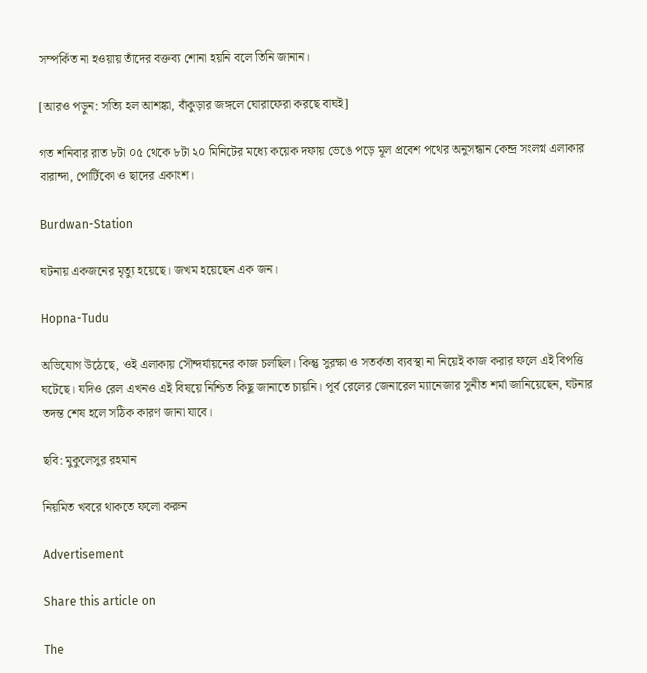সম্পর্কিত না হওয়ায় তাঁদের বক্তব্য শোনা হয়নি বলে তিনি জানান।

[আরও পড়ুন: সত্যি হল আশঙ্কা, বাঁকুড়ার জঙ্গলে ঘোরাফেরা করছে বাঘই]

গত শনিবার রাত ৮টা ০৫ থেকে ৮টা ২০ মিনিটের মধ্যে কয়েক দফায় ভেঙে পড়ে মূল প্রবেশ পথের অনুসন্ধান কেন্দ্র সংলগ্ন এলাকার বারান্দা, পোর্টিকো ও ছাদের একাংশ।

Burdwan-Station

ঘটনায় একজনের মৃত্যু হয়েছে। জখম হয়েছেন এক জন।

Hopna-Tudu

অভিযোগ উঠেছে, ওই এলাকায় সৌন্দর্যায়নের কাজ চলছিল। কিন্তু সুরক্ষা ও সতর্কতা ব্যবস্থা না নিয়েই কাজ করার ফলে এই বিপত্তি ঘটেছে। যদিও রেল এখনও এই বিষয়ে নিশ্চিত কিছু জানাতে চায়নি। পূর্ব রেলের জেনারেল ম্যানেজার সুনীত শর্মা জানিয়েছেন, ঘটনার তদন্ত শেষ হলে সঠিক কারণ জানা যাবে।

ছবি: মুকুলেসুর রহমান

নিয়মিত খবরে থাকতে ফলো করুন

Advertisement

Share this article on

The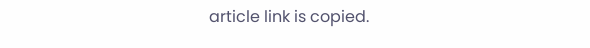article link is copied.